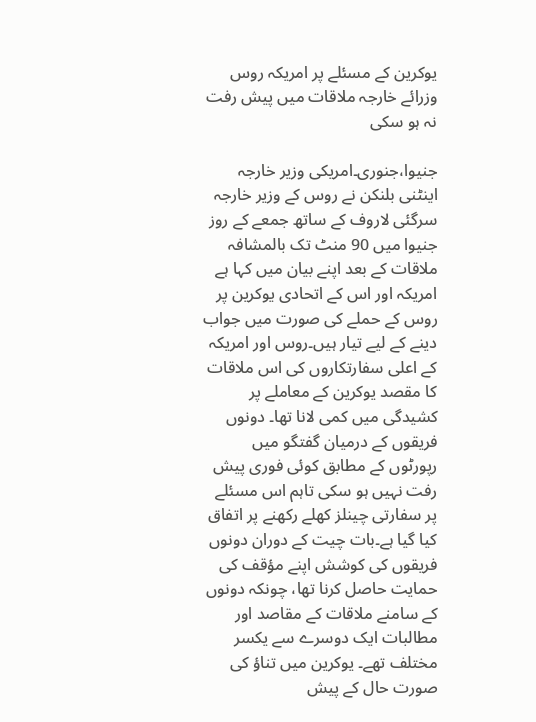یوکرین کے مسئلے پر امریکہ روس وزرائے خارجہ ملاقات میں پیش رفت نہ ہو سکی

جنیوا،جنوری۔امریکی وزیر خارجہ اینٹنی بلنکن نے روس کے وزیر خارجہ سرگئی لاروف کے ساتھ جمعے کے روز جنیوا میں 90 منٹ تک بالمشافہ ملاقات کے بعد اپنے بیان میں کہا ہے امریکہ اور اس کے اتحادی یوکرین پر روس کے حملے کی صورت میں جواب دینے کے لیے تیار ہیں۔روس اور امریکہ کے اعلی سفارتکاروں کی اس ملاقات کا مقصد یوکرین کے معاملے پر کشیدگی میں کمی لانا تھا۔ دونوں فریقوں کے درمیان گفتگو میں رپورٹوں کے مطابق کوئی فوری پیش رفت نہیں ہو سکی تاہم اس مسئلے پر سفارتی چینلز کھلے رکھنے پر اتفاق کیا گیا ہے۔بات چیت کے دوران دونوں فریقوں کی کوشش اپنے مؤقف کی حمایت حاصل کرنا تھا، چونکہ دونوں کے سامنے ملاقات کے مقاصد اور مطالبات ایک دوسرے سے یکسر مختلف تھے۔ یوکرین میں تناؤ کی صورت حال کے پیش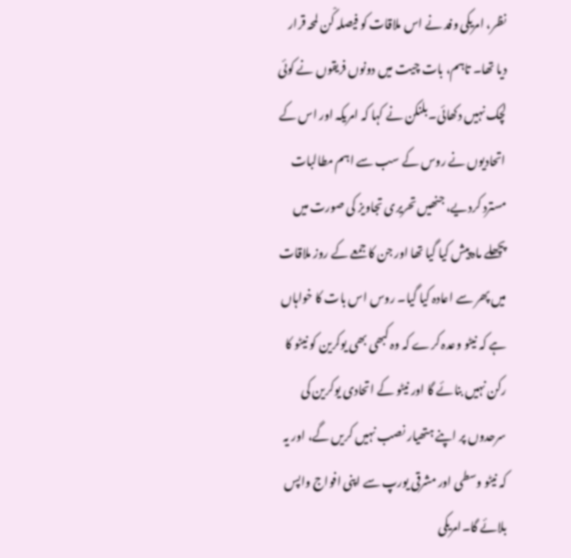نظر، امریکی وفد نے اس ملاقات کو فیصلہ کْن لمحہ قرار دیا تھا۔ تاہم، بات چیت میں دونوں فریقوں نے کوئی لچک نہیں دکھائی۔بلنکن نے کہا کہ امریکہ اور اس کے اتحادیوں نے روس کے سب سے اہم مطالبات مسترد کردیے، جنھیں تحریری تجاویز کی صورت میں پچھلے ماہ پیش کیا گیا تھا اور جن کا جمعے کے روز ملاقات میں پھر سے اعادہ کیا گیا۔ روس اس بات کا خواہاں ہے کہ نیٹو وعدہ کرے کہ وہ کبھی بھی یوکرین کو نیٹو کا رکن نہیں بنائے گا اور نیٹو کے اتحادی یوکرین کی سرحدوں پر اپنے ہتھیار نصب نہیں کریں گے، اور یہ کہ نیٹو وسطی اور مشرقی یورپ سے اپنی افواج واپس بلائے گا۔امریکی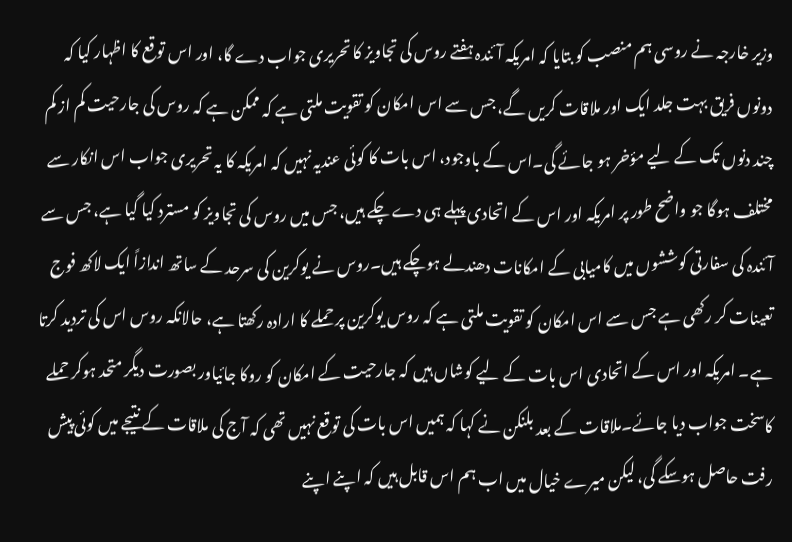وزیر خارجہ نے روسی ہم منصب کو بتایا کہ امریکہ آئندہ ہفتے روس کی تجاویز کا تحریری جواب دے گا، اور اس توقع کا اظہار کیا کہ دونوں فریق بہت جلد ایک اور ملاقات کریں گے، جس سے اس امکان کو تقویت ملتی ہے کہ ممکن ہے کہ روس کی جارحیت کم از کم چند دنوں تک کے لیے مؤخر ہو جائے گی۔اس کے باوجود، اس بات کا کوئی عندیہ نہیں کہ امریکہ کا یہ تحریری جواب اس انکار سے مختلف ہوگا جو واضح طور پر امریکہ اور اس کے اتحادی پہلے ہی دے چکے ہیں، جس میں روس کی تجاویز کو مسترد کیا گیا ہے، جس سے آئندہ کی سفارتی کوششوں میں کامیابی کے امکانات دھندلے ہوچکے ہیں۔روس نے یوکرین کی سرحد کے ساتھ اندازاً ایک لاکھ فوج تعینات کر رکھی ہے جس سے اس امکان کو تقویت ملتی ہے کہ روس یوکرین پر حملے کا ارادہ رکھتا ہے، حالانکہ روس اس کی تردید کرتا ہے۔ امریکہ اور اس کے اتحادی اس بات کے لیے کوشاں ہیں کہ جارحیت کے امکان کو روکا جائیاور بصورت دیگر متحد ہوکر حملے کاسخت جواب دیا جائے۔ملاقات کے بعد بلنکن نے کہا کہ ہمیں اس بات کی توقع نہیں تھی کہ آج کی ملاقات کے نتیجے میں کوئی پیش رفت حاصل ہوسکے گی، لیکن میرے خیال میں اب ہم اس قابل ہیں کہ اپنے اپنے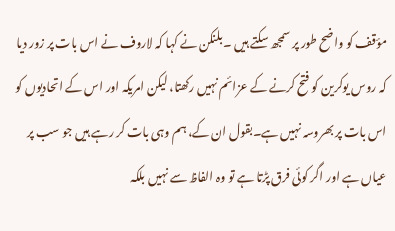مؤقف کو واضح طور پر سمجھ سکتے ہیں ۔بلنکن نے کہا کہ لاروف نے اس بات پر زور دیا کہ روس یوکرین کو فتح کرنے کے عزائم نہیں رکھتا، لیکن امریکہ اور اس کے اتحادیوں کو اس بات پر بھروسہ نہیں ہے۔بقول ان کے، ہم وہی بات کر رہے ہیں جو سب پر عیاں ہے اور اگر کوئی فرق پڑتا ہے تو وہ الفاظ سے نہیں بلکہ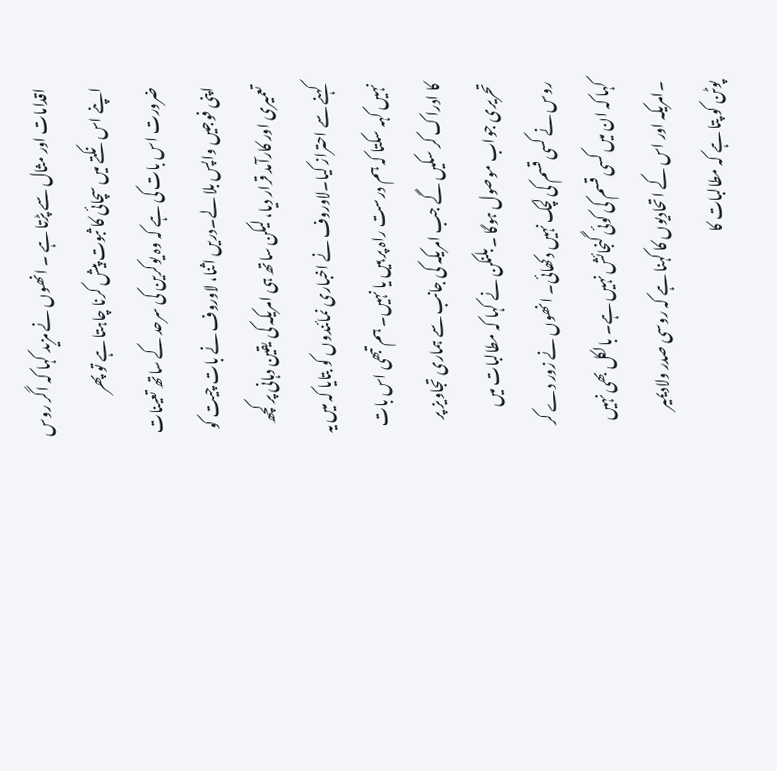اقدامات اور مثال سے پڑتا ہے ۔ انھوں نے مزید کہا کہ اگر روس اپنے اس نکتے میں سچائی کا ثبوت پیش کرنا چاہتا ہے تو پھر ضرورت اس بات کی ہے کہ وہ یوکرین کی سرحد کے ساتھ تعینات اپنی فوجیں واپس بلا لے۔دریں اثنا، لاوروف نے بات چیت کو تعمیری اور کارآمد قرار دیا، لیکن ساتھ ہی امریکہ کی یقین دہانی پر کچھ کہنے سے احتراز کیا۔لاوروف نے اخباری نمائندوں کو بتایا کہ میں یہ نہیں کہہ سکتا کہ ہم درست راہ پر ہیں یا نہیں۔ ہم تبھی اس بات کا ادراک کر سکیں گے جب امریکہ کی جانب سے ہماری تجاویز پر تحریری جواب موصول ہوگا ۔بلنکن نے کہا کہ مطالبات میں روس نے کسی قسم کی لچک نہیں دکھائی۔ انھوں نے زور دے کر کہا کہ ان میں کسی قسم کی کوئی گنجائش نہیں ہے۔ بالکل بھی نہیں ۔امریکہ اور اس کے اتحادیوں کا کہنا ہے کہ روسی صدر ولادیمیر پوٹن کو پتا ہے کہ مطالبات کا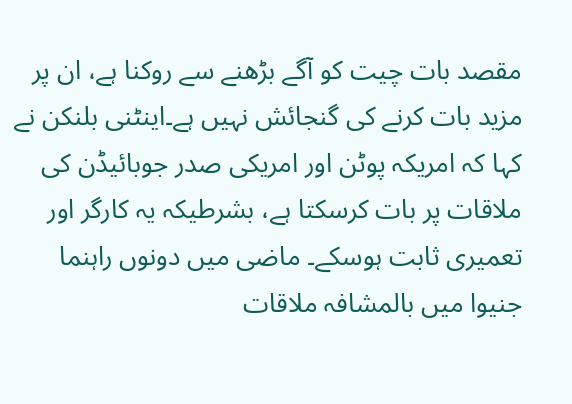مقصد بات چیت کو آگے بڑھنے سے روکنا ہے، ان پر مزید بات کرنے کی گنجائش نہیں ہے۔اینٹنی بلنکن نے کہا کہ امریکہ پوٹن اور امریکی صدر جوبائیڈن کی ملاقات پر بات کرسکتا ہے، بشرطیکہ یہ کارگر اور تعمیری ثابت ہوسکے۔ ماضی میں دونوں راہنما جنیوا میں بالمشافہ ملاقات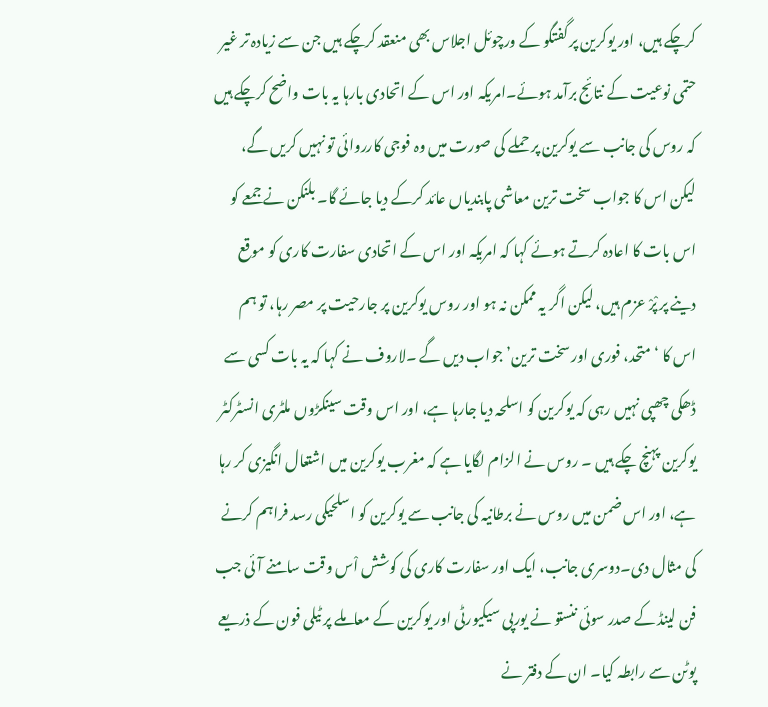کرچکے ہیں، اور یوکرین پر گفتگو کے ورچوئل اجلاس بھی منعقد کرچکے ہیں جن سے زیادہ تر غیر حتمی نوعیت کے نتائج برآمد ہوئے۔امریکہ اور اس کے اتحادی بارہا یہ بات واضح کرچکے ہیں کہ روس کی جانب سے یوکرین پر حملے کی صورت میں وہ فوجی کارروائی تو نہیں کریں گے، لیکن اس کا جواب سخت ترین معاشی پابندیاں عائد کرکے دیا جائے گا۔ بلنکن نے جمعے کو اس بات کا اعادہ کرتے ہوئے کہا کہ امریکہ اور اس کے اتحادی سفارت کاری کو موقع دینے پر پْرْ عزم ہیں، لیکن اگر یہ ممکن نہ ہو اور روس یوکرین پر جارحیت پر مصر رہا، تو ہم اس کا ‘متحد، فوری اور سخت ترین’ جواب دیں گے ۔لاروف نے کہا کہ یہ بات کسی سے ڈھکی چھپی نہیں رہی کہ یوکرین کو اسلحہ دیا جارہا ہے، اور اس وقت سینکڑوں ملٹری انسٹرکٹر یوکرین پہنچ چکے ہیں ۔ روس نے الزام لگایا ہے کہ مغرب یوکرین میں اشتعال انگیزی کر رہا ہے، اور اس ضمن میں روس نے برطانیہ کی جانب سے یوکرین کو اسلحیکی رسد فراہم کرنے کی مثال دی۔دوسری جانب، ایک اور سفارت کاری کی کوشش اْس وقت سامنے آئی جب فن لینڈ کے صدر سوئی ننستو نے یورپی سیکیورٹی اور یوکرین کے معاملے پر ٹیلی فون کے ذریعے پوٹن سے رابطہ کیا۔ ان کے دفتر نے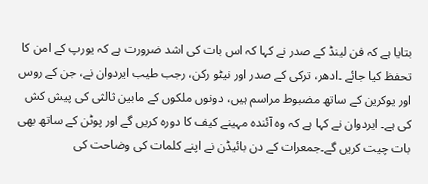بتایا ہے کہ فن لینڈ کے صدر نے کہا کہ اس بات کی اشد ضرورت ہے کہ یورپ کے امن کا تحفظ کیا جائے ۔ادھر، ترکی کے صدر اور نیٹو رکن، رجب طیب ایردوان نے، جن کے روس اور یوکرین کے ساتھ مضبوط مراسم ہیں، دونوں ملکوں کے مابین ثالثی کی پیش کش کی ہے۔ ایردوان نے کہا ہے کہ وہ آئندہ مہینے کیف کا دورہ کریں گے اور پوٹن کے ساتھ بھی بات چیت کریں گے۔جمعرات کے دن بائیڈن نے اپنے کلمات کی وضاحت کی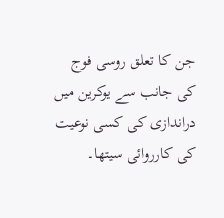جن کا تعلق روسی فوج کی جانب سے یوکرین میں دراندازی کی کسی نوعیت کی کارروائی سیتھا۔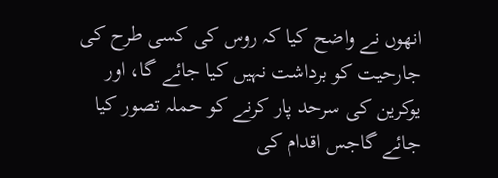انھوں نے واضح کیا کہ روس کی کسی طرح کی جارحیت کو برداشت نہیں کیا جائے گا، اور یوکرین کی سرحد پار کرنے کو حملہ تصور کیا جائے گاجس اقدام کی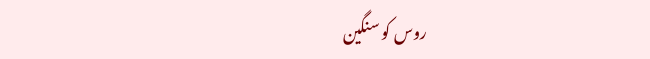روس کو سنگین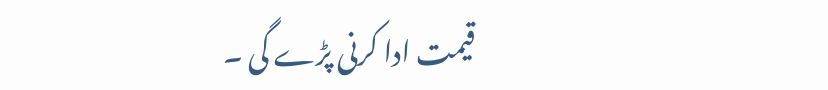قیمت ادا کرنی پڑے گی ۔